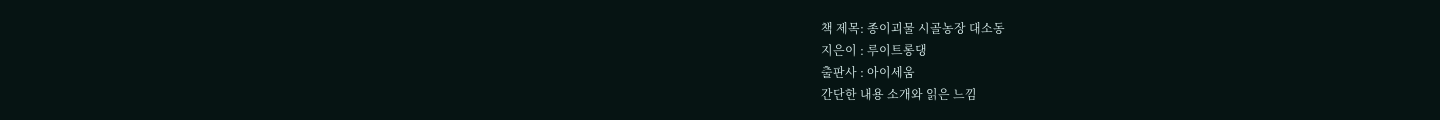책 제목: 종이괴물 시골농장 대소동
지은이 : 루이트롱댕
출판사 : 아이세움
간단한 내용 소개와 읽은 느낌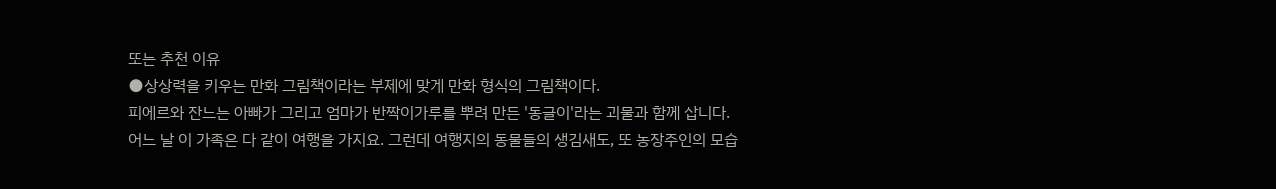또는 추천 이유
●상상력을 키우는 만화 그림책이라는 부제에 맞게 만화 형식의 그림책이다.
피에르와 잔느는 아빠가 그리고 엄마가 반짝이가루를 뿌려 만든 '동글이'라는 괴물과 함께 삽니다.
어느 날 이 가족은 다 같이 여행을 가지요. 그런데 여행지의 동물들의 생김새도, 또 농장주인의 모습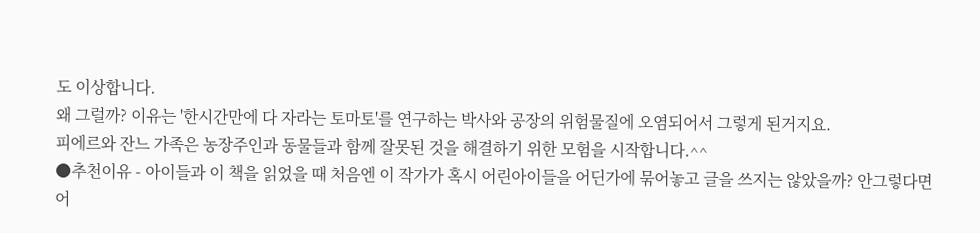도 이상합니다.
왜 그럴까? 이유는 '한시간만에 다 자라는 토마토'를 연구하는 박사와 공장의 위험물질에 오염되어서 그렇게 된거지요.
피에르와 잔느 가족은 농장주인과 동물들과 함께 잘못된 것을 해결하기 위한 모험을 시작합니다.^^
●추천이유 - 아이들과 이 책을 읽었을 때 처음엔 이 작가가 혹시 어린아이들을 어딘가에 묶어놓고 글을 쓰지는 않았을까? 안그렇다면 어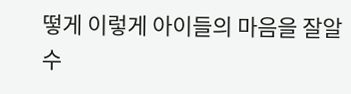떻게 이렇게 아이들의 마음을 잘알수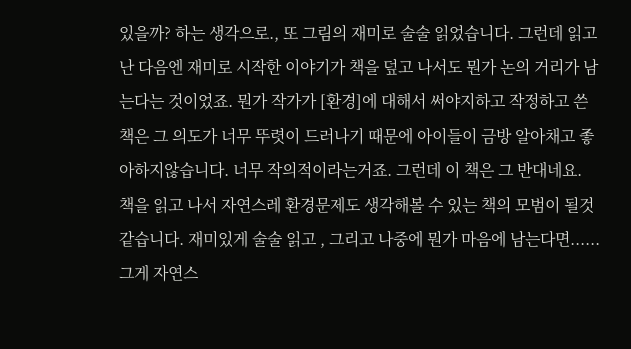있을까? 하는 생각으로., 또 그림의 재미로 술술 읽었습니다. 그런데 읽고 난 다음엔 재미로 시작한 이야기가 책을 덮고 나서도 뭔가 논의 거리가 남는다는 것이었죠. 뭔가 작가가 [환경]에 대해서 써야지하고 작정하고 쓴 책은 그 의도가 너무 뚜렷이 드러나기 때문에 아이들이 금방 알아채고 좋아하지않습니다. 너무 작의적이라는거죠. 그런데 이 책은 그 반대네요.
책을 읽고 나서 자연스레 환경문제도 생각해볼 수 있는 책의 모범이 될것같습니다. 재미있게 술술 읽고 , 그리고 나중에 뭔가 마음에 남는다면......그게 자연스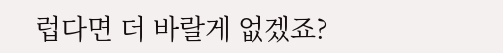럽다면 더 바랄게 없겠죠?